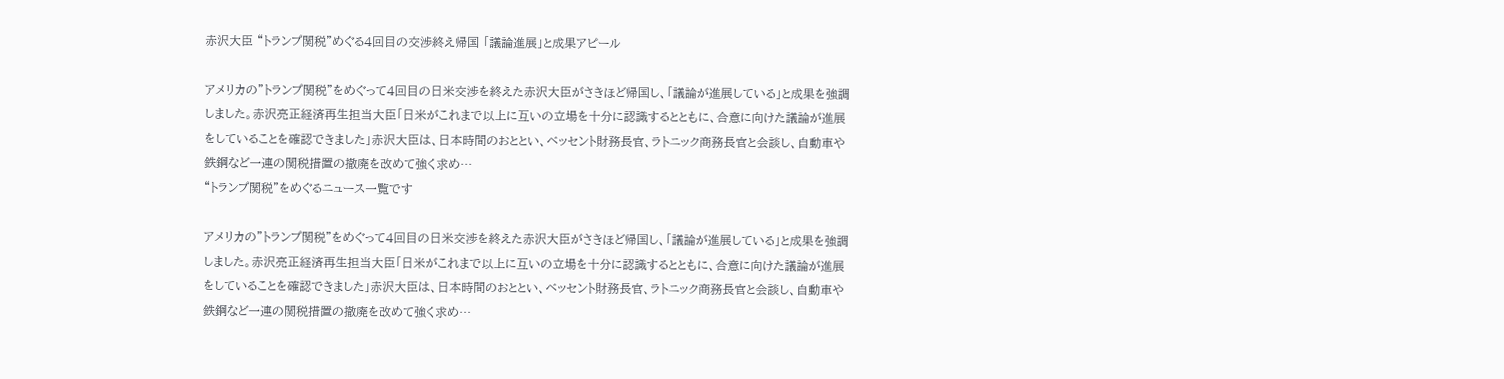赤沢大臣 “トランプ関税”めぐる4回目の交渉終え帰国 「議論進展」と成果アピール

アメリカの"トランプ関税"をめぐって4回目の日米交渉を終えた赤沢大臣がさきほど帰国し、「議論が進展している」と成果を強調しました。赤沢亮正経済再生担当大臣「日米がこれまで以上に互いの立場を十分に認識するとともに、合意に向けた議論が進展をしていることを確認できました」赤沢大臣は、日本時間のおととい、ベッセント財務長官、ラトニック商務長官と会談し、自動車や鉄鋼など一連の関税措置の撤廃を改めて強く求め…
“トランプ関税”をめぐるニュース一覧です

アメリカの"トランプ関税"をめぐって4回目の日米交渉を終えた赤沢大臣がさきほど帰国し、「議論が進展している」と成果を強調しました。赤沢亮正経済再生担当大臣「日米がこれまで以上に互いの立場を十分に認識するとともに、合意に向けた議論が進展をしていることを確認できました」赤沢大臣は、日本時間のおととい、ベッセント財務長官、ラトニック商務長官と会談し、自動車や鉄鋼など一連の関税措置の撤廃を改めて強く求め…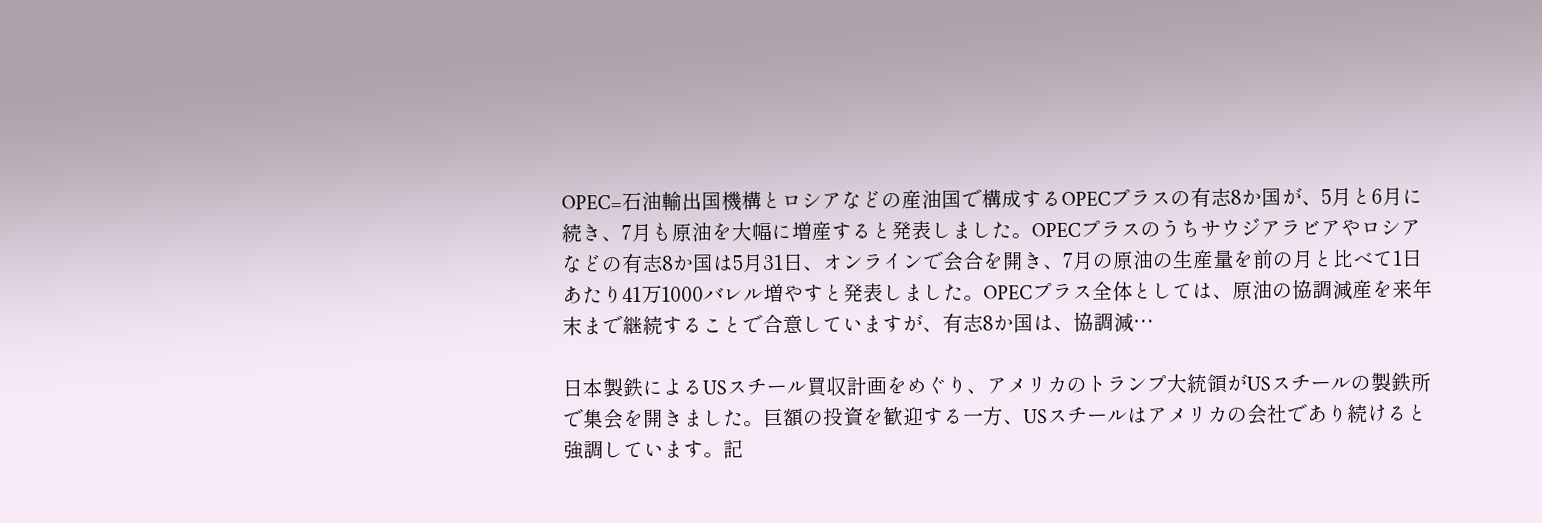OPEC=石油輸出国機構とロシアなどの産油国で構成するOPECプラスの有志8か国が、5月と6月に続き、7月も原油を大幅に増産すると発表しました。OPECプラスのうちサウジアラビアやロシアなどの有志8か国は5月31日、オンラインで会合を開き、7月の原油の生産量を前の月と比べて1日あたり41万1000バレル増やすと発表しました。OPECプラス全体としては、原油の協調減産を来年末まで継続することで合意していますが、有志8か国は、協調減…

日本製鉄によるUSスチール買収計画をめぐり、アメリカのトランプ大統領がUSスチールの製鉄所で集会を開きました。巨額の投資を歓迎する一方、USスチールはアメリカの会社であり続けると強調しています。記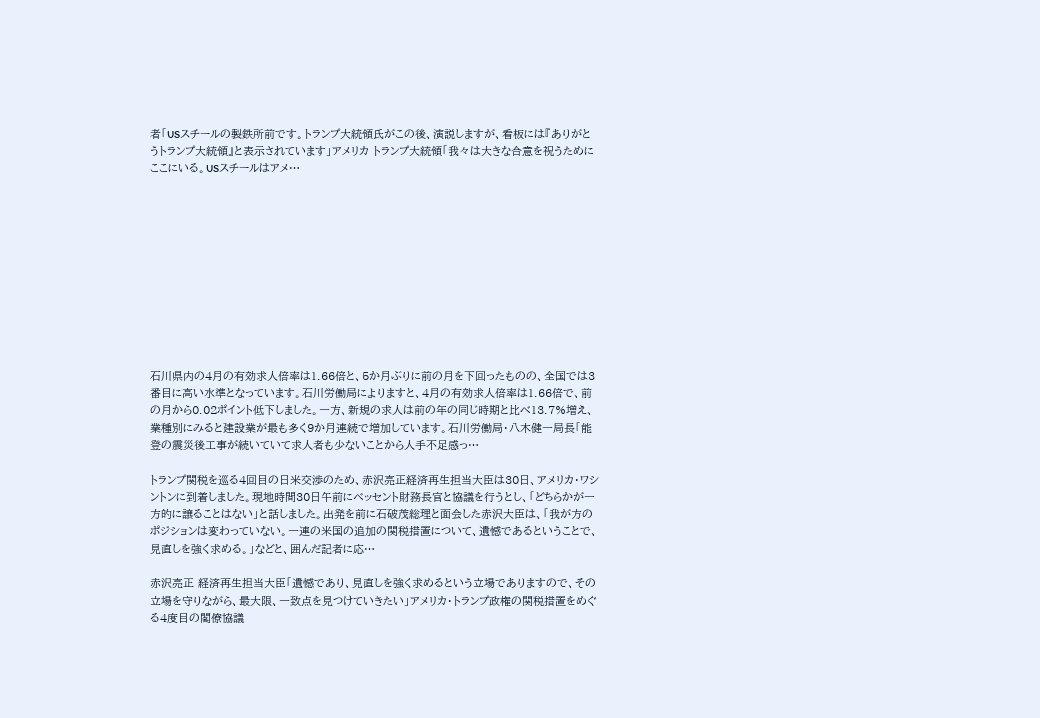者「USスチールの製鉄所前です。トランプ大統領氏がこの後、演説しますが、看板には『ありがとうトランプ大統領』と表示されています」アメリカ トランプ大統領「我々は大きな合意を祝うためにここにいる。USスチールはアメ…











石川県内の4月の有効求人倍率は1.66倍と、5か月ぶりに前の月を下回ったものの、全国では3番目に高い水準となっています。石川労働局によりますと、4月の有効求人倍率は1.66倍で、前の月から0.02ポイント低下しました。一方、新規の求人は前の年の同じ時期と比べ13.7%増え、業種別にみると建設業が最も多く9か月連続で増加しています。石川労働局・八木健一局長「能登の震災後工事が続いていて求人者も少ないことから人手不足感っ…

トランプ関税を巡る4回目の日米交渉のため、赤沢亮正経済再生担当大臣は30日、アメリカ・ワシントンに到着しました。現地時間30日午前にベッセント財務長官と協議を行うとし、「どちらかが一方的に譲ることはない」と話しました。出発を前に石破茂総理と面会した赤沢大臣は、「我が方のポジションは変わっていない。一連の米国の追加の関税措置について、遺憾であるということで、見直しを強く求める。」などと、囲んだ記者に応…

赤沢亮正 経済再生担当大臣「遺憾であり、見直しを強く求めるという立場でありますので、その立場を守りながら、最大限、一致点を見つけていきたい」アメリカ・トランプ政権の関税措置をめぐる4度目の閣僚協議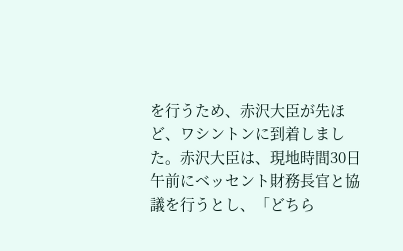を行うため、赤沢大臣が先ほど、ワシントンに到着しました。赤沢大臣は、現地時間30日午前にベッセント財務長官と協議を行うとし、「どちら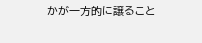かが一方的に譲ること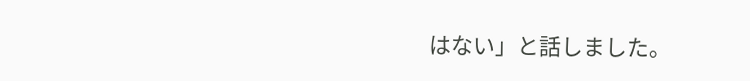はない」と話しました。